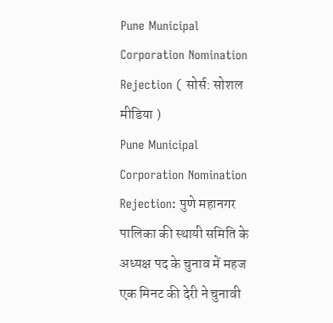Pune Municipal Corporation Nomination Rejection ( सोर्स: सोशल मीडिया )
Pune Municipal Corporation Nomination Rejection: पुणे महानगर पालिका की स्थायी समिति के अध्यक्ष पद के चुनाव में महज एक मिनट की देरी ने चुनावी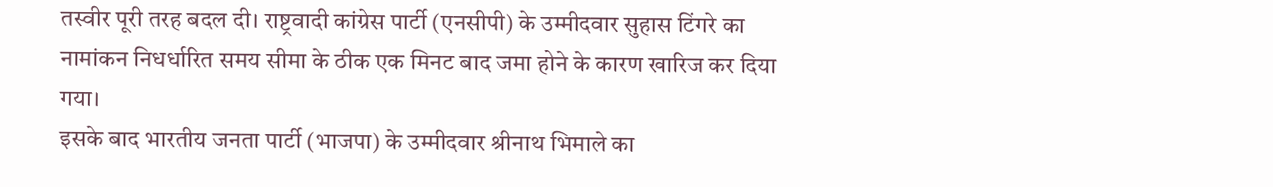तस्वीर पूरी तरह बदल दी। राष्ट्रवादी कांग्रेस पार्टी (एनसीपी) के उम्मीदवार सुहास टिंगरे का नामांकन निधर्धारित समय सीमा के ठीक एक मिनट बाद जमा होने के कारण खारिज कर दिया गया।
इसके बाद भारतीय जनता पार्टी (भाजपा) के उम्मीदवार श्रीनाथ भिमाले का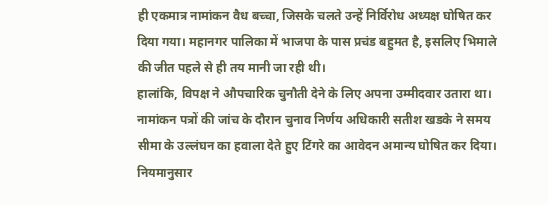ही एकमात्र नामांकन वैध बच्चा, जिसके चलते उन्हें निर्विरोध अध्यक्ष घोषित कर दिया गया। महानगर पालिका में भाजपा के पास प्रचंड बहुमत है, इसलिए भिमाले की जीत पहले से ही तय मानी जा रही थी।
हालांकि, विपक्ष ने औपचारिक चुनौती देने के लिए अपना उम्मीदवार उतारा था। नामांकन पत्रों की जांच के दौरान चुनाव निर्णय अधिकारी सतीश खडके ने समय सीमा के उल्लंघन का हवाला देते हुए टिंगरे का आवेदन अमान्य घोषित कर दिया।
नियमानुसार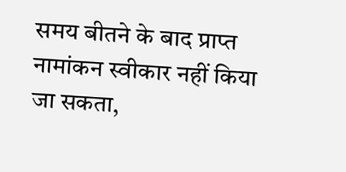समय बीतने के बाद प्राप्त नामांकन स्वीकार नहीं किया जा सकता,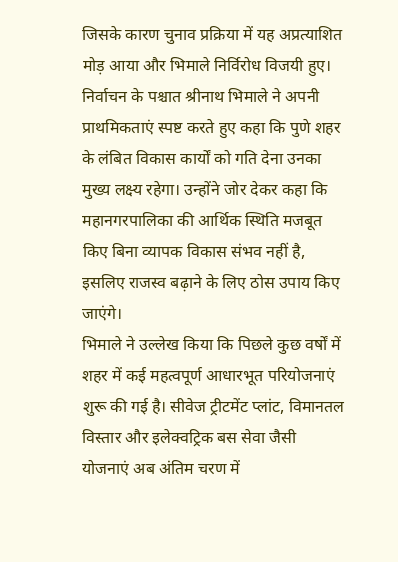जिसके कारण चुनाव प्रक्रिया में यह अप्रत्याशित मोड़ आया और भिमाले निर्विरोध विजयी हुए।
निर्वाचन के पश्चात श्रीनाथ भिमाले ने अपनी प्राथमिकताएं स्पष्ट करते हुए कहा कि पुणे शहर के लंबित विकास कार्यों को गति देना उनका मुख्य लक्ष्य रहेगा। उन्होंने जोर देकर कहा कि महानगरपालिका की आर्थिक स्थिति मजबूत किए बिना व्यापक विकास संभव नहीं है, इसलिए राजस्व बढ़ाने के लिए ठोस उपाय किए जाएंगे।
भिमाले ने उल्लेख किया कि पिछले कुछ वर्षों में शहर में कई महत्वपूर्ण आधारभूत परियोजनाएं शुरू की गई है। सीवेज ट्रीटमेंट प्लांट, विमानतल विस्तार और इलेक्वट्रिक बस सेवा जैसी योजनाएं अब अंतिम चरण में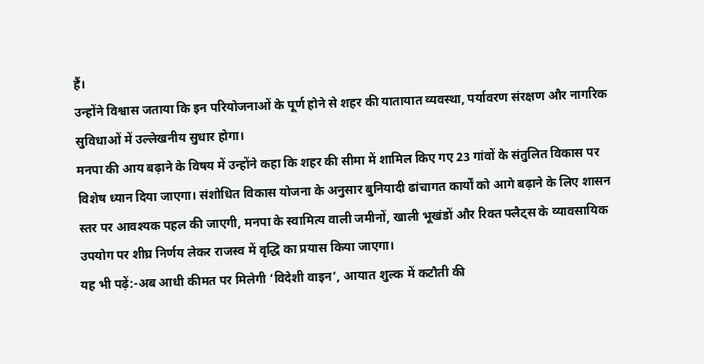हैं।
उन्होंने विश्वास जताया कि इन परियोजनाओं के पूर्ण होने से शहर की यातायात व्यवस्था, पर्यावरण संरक्षण और नागरिक सुविधाओं में उल्लेखनीय सुधार होगा।
मनपा की आय बढ़ाने के विषय में उन्होंने कहा कि शहर की सीमा में शामिल किए गए 23 गांवों के संतुलित विकास पर विशेष ध्यान दिया जाएगा। संशोधित विकास योजना के अनुसार बुनियादी ढांचागत कार्यों को आगे बढ़ाने के लिए शासन स्तर पर आवश्यक पहल की जाएगी, मनपा के स्वामित्य वाली जमीनों, खाली भूखंडों और रिक्त फ्लैट्स के व्यावसायिक उपयोग पर शीघ्र निर्णय लेकर राजस्व में वृद्धि का प्रयास किया जाएगा।
यह भी पढ़ें:-अब आधी कीमत पर मिलेगी ‘विदेशी वाइन’, आयात शुल्क में कटौती की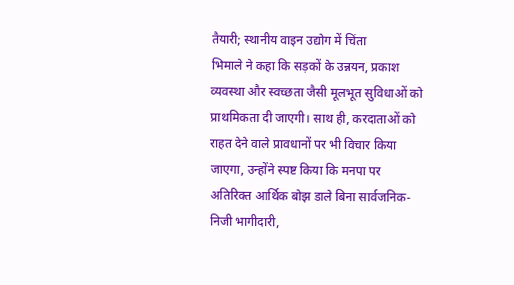तैयारी; स्थानीय वाइन उद्योग में चिंता
भिमाले ने कहा कि सड़कों के उन्नयन, प्रकाश व्यवस्था और स्वच्छता जैसी मूलभूत सुविधाओं को प्राथमिकता दी जाएगी। साथ ही, करदाताओं को राहत देने वाले प्रावधानों पर भी विचार किया जाएगा, उन्होंने स्पष्ट किया कि मनपा पर अतिरिक्त आर्थिक बोझ डाले बिना सार्वजनिक-निजी भागीदारी,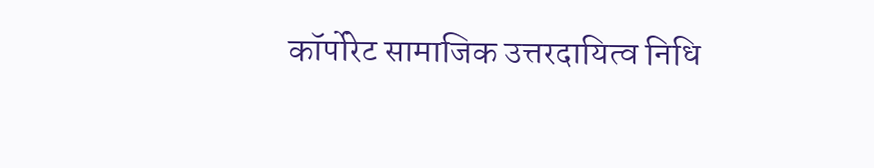कॉर्पोरेट सामाजिक उत्तरदायित्व निधि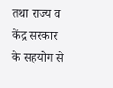तथा राज्य व केंद्र सरकार के सहयोग से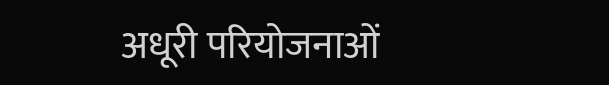अधूरी परियोजनाओं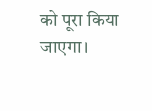को पूरा किया जाएगा।